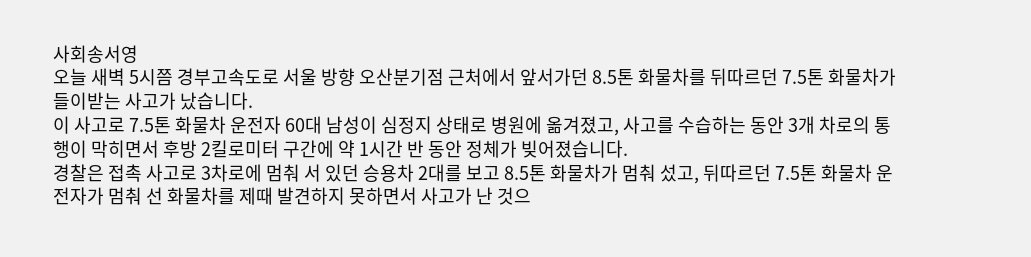사회송서영
오늘 새벽 5시쯤 경부고속도로 서울 방향 오산분기점 근처에서 앞서가던 8.5톤 화물차를 뒤따르던 7.5톤 화물차가 들이받는 사고가 났습니다.
이 사고로 7.5톤 화물차 운전자 60대 남성이 심정지 상태로 병원에 옮겨졌고, 사고를 수습하는 동안 3개 차로의 통행이 막히면서 후방 2킬로미터 구간에 약 1시간 반 동안 정체가 빚어졌습니다.
경찰은 접촉 사고로 3차로에 멈춰 서 있던 승용차 2대를 보고 8.5톤 화물차가 멈춰 섰고, 뒤따르던 7.5톤 화물차 운전자가 멈춰 선 화물차를 제때 발견하지 못하면서 사고가 난 것으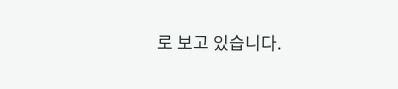로 보고 있습니다.